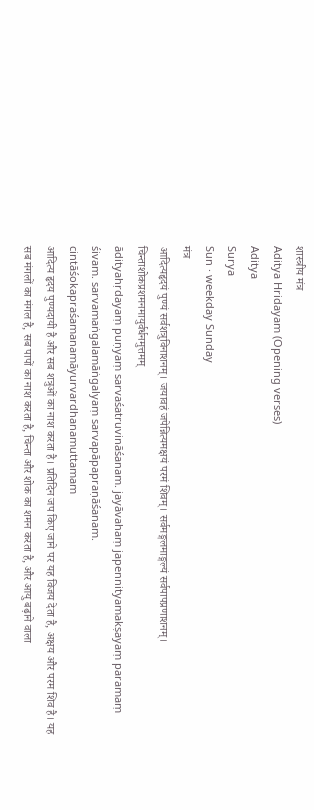शास्त्रीय मंत्र
Aditya Hridayam (Opening verses)
Aditya
Surya
Sun · weekday Sunday
मंत्र
आदित्यहृदयं पुण्यं सर्वशत्रुविनाशनम्। जयावहं जपेन्नित्यमक्षयं परमं शिवम्। सर्वमङ्गलमाङ्गल्यं सर्वपापप्रणाशनम्। चिन्ताशोकप्रशमनमायुर्वर्धनमुत्तमम्
ādityahṛdayaṃ puṇyaṃ sarvaśatruvināśanam. jayāvahaṃ japennityamakṣayaṃ paramaṃ śivam. sarvamaṅgalamāṅgalyaṃ sarvapāpapraṇāśanam. cintāśokapraśamanamāyurvardhanamuttamam
आदित्य हृदय पुण्यदायी है और सब शत्रुओं का नाश करता है। प्रतिदिन जप किए जाने पर यह विजय देता है, अक्षय और परम शिव है। यह सब मंगलों का मंगल है, सब पापों का नाश करता है, चिन्ता और शोक का शमन करता है, और आयु बढ़ाने वाला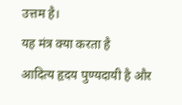उत्तम है।
यह मंत्र क्या करता है
आदित्य हृदय पुण्यदायी है और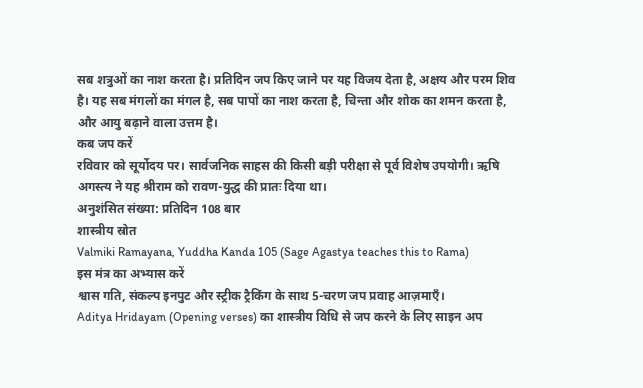सब शत्रुओं का नाश करता है। प्रतिदिन जप किए जाने पर यह विजय देता है, अक्षय और परम शिव है। यह सब मंगलों का मंगल है, सब पापों का नाश करता है, चिन्ता और शोक का शमन करता है, और आयु बढ़ाने वाला उत्तम है।
कब जप करें
रविवार को सूर्योदय पर। सार्वजनिक साहस की किसी बड़ी परीक्षा से पूर्व विशेष उपयोगी। ऋषि अगस्त्य ने यह श्रीराम को रावण-युद्ध की प्रातः दिया था।
अनुशंसित संख्या: प्रतिदिन 108 बार
शास्त्रीय स्रोत
Valmiki Ramayana, Yuddha Kanda 105 (Sage Agastya teaches this to Rama)
इस मंत्र का अभ्यास करें
श्वास गति, संकल्प इनपुट और स्ट्रीक ट्रैकिंग के साथ 5-चरण जप प्रवाह आज़माएँ।
Aditya Hridayam (Opening verses) का शास्त्रीय विधि से जप करने के लिए साइन अप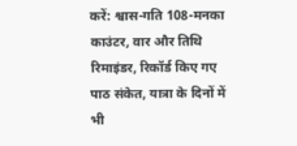करें: श्वास-गति 108-मनका काउंटर, वार और तिथि रिमाइंडर, रिकॉर्ड किए गए पाठ संकेत, यात्रा के दिनों में भी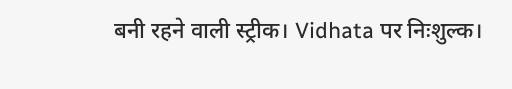बनी रहने वाली स्ट्रीक। Vidhata पर निःशुल्क।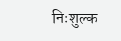निःशुल्क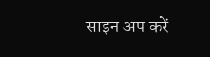साइन अप करें